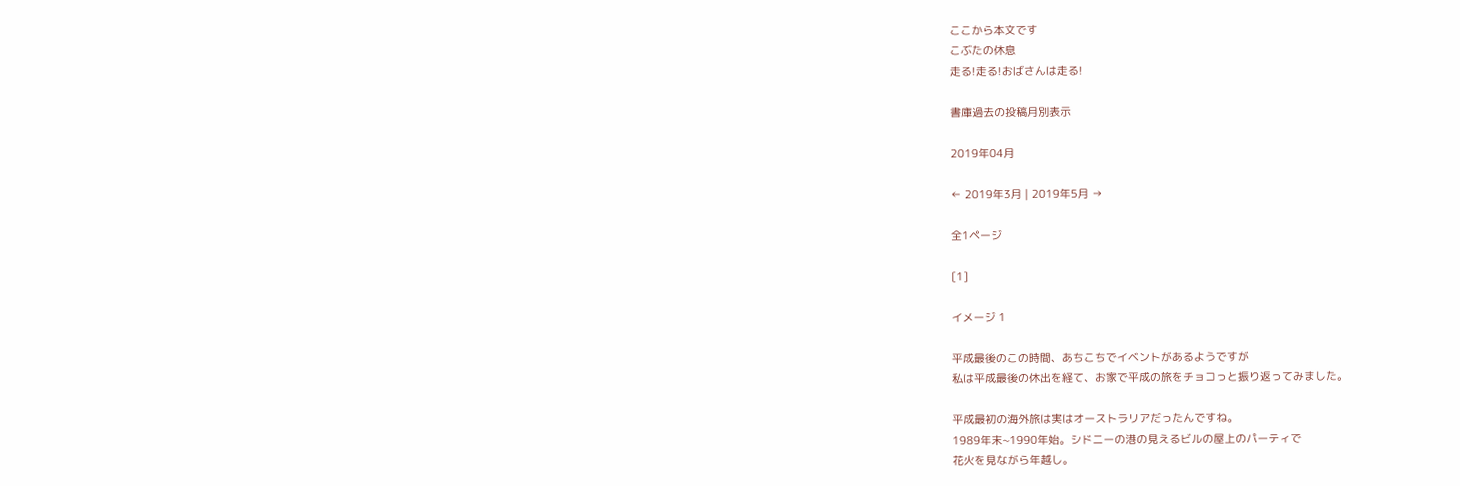ここから本文です
こぶたの休息
走る!走る!おばさんは走る!

書庫過去の投稿月別表示

2019年04月

← 2019年3月 | 2019年5月 →

全1ページ

[1]

イメージ 1

平成最後のこの時間、あちこちでイベントがあるようですが
私は平成最後の休出を経て、お家で平成の旅をチョコっと振り返ってみました。

平成最初の海外旅は実はオーストラリアだったんですね。
1989年末~1990年始。シドニーの港の見えるビルの屋上のパーティで
花火を見ながら年越し。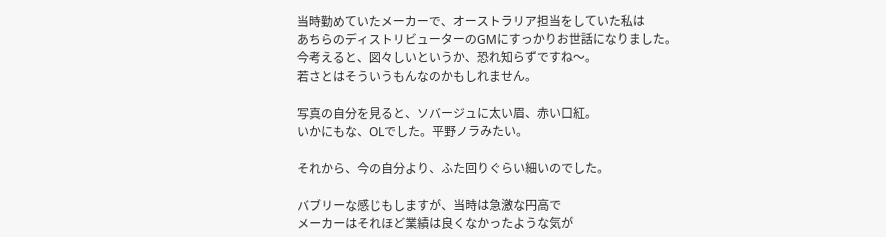当時勤めていたメーカーで、オーストラリア担当をしていた私は
あちらのディストリビューターのGMにすっかりお世話になりました。
今考えると、図々しいというか、恐れ知らずですね〜。
若さとはそういうもんなのかもしれません。

写真の自分を見ると、ソバージュに太い眉、赤い口紅。
いかにもな、OLでした。平野ノラみたい。

それから、今の自分より、ふた回りぐらい細いのでした。

バブリーな感じもしますが、当時は急激な円高で
メーカーはそれほど業績は良くなかったような気が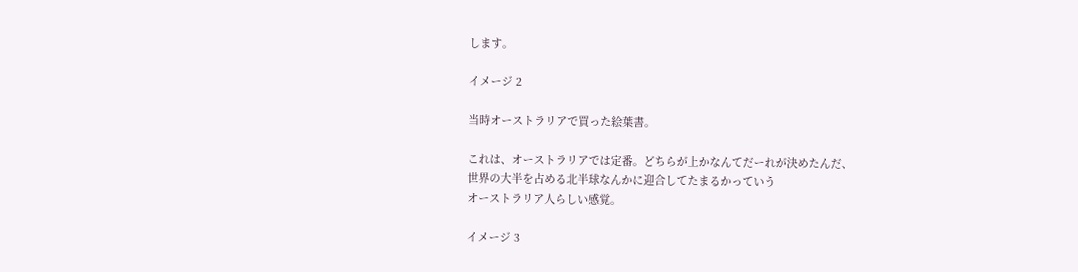します。

イメージ 2

当時オーストラリアで買った絵葉書。

これは、オーストラリアでは定番。どちらが上かなんてだーれが決めたんだ、
世界の大半を占める北半球なんかに迎合してたまるかっていう
オーストラリア人らしい感覚。

イメージ 3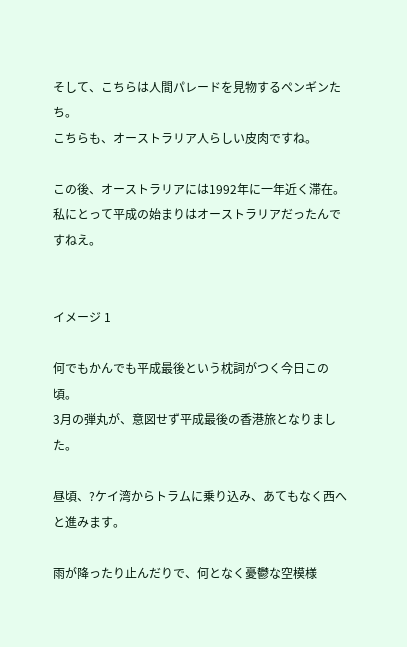そして、こちらは人間パレードを見物するペンギンたち。
こちらも、オーストラリア人らしい皮肉ですね。

この後、オーストラリアには1992年に一年近く滞在。
私にとって平成の始まりはオーストラリアだったんですねえ。


イメージ 1

何でもかんでも平成最後という枕詞がつく今日この頃。
3月の弾丸が、意図せず平成最後の香港旅となりました。

昼頃、?ケイ湾からトラムに乗り込み、あてもなく西へと進みます。

雨が降ったり止んだりで、何となく憂鬱な空模様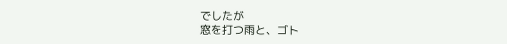でしたが
窓を打つ雨と、ゴト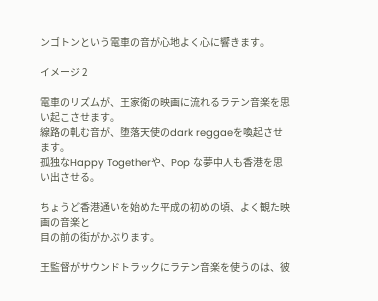ンゴトンという電車の音が心地よく心に響きます。

イメージ 2

電車のリズムが、王家衛の映画に流れるラテン音楽を思い起こさせます。
線路の軋む音が、堕落天使のdark reggaeを喚起させます。
孤独なHappy Togetherや、Pop な夢中人も香港を思い出させる。

ちょうど香港通いを始めた平成の初めの頃、よく観た映画の音楽と
目の前の街がかぶります。

王監督がサウンドトラックにラテン音楽を使うのは、彼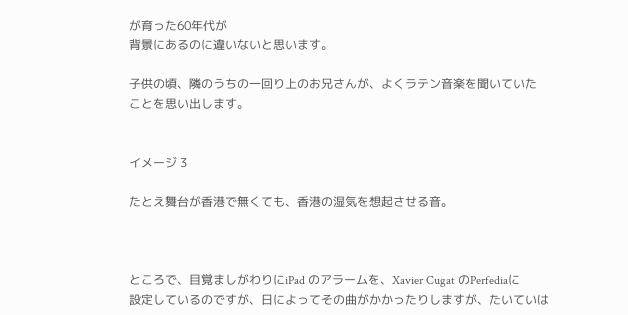が育った60年代が
背景にあるのに違いないと思います。

子供の頃、隣のうちの一回り上のお兄さんが、よくラテン音楽を聞いていた
ことを思い出します。


イメージ 3

たとえ舞台が香港で無くても、香港の湿気を想起させる音。



ところで、目覚ましがわりにiPad のアラームを、Xavier Cugat のPerfediaに
設定しているのですが、日によってその曲がかかったりしますが、たいていは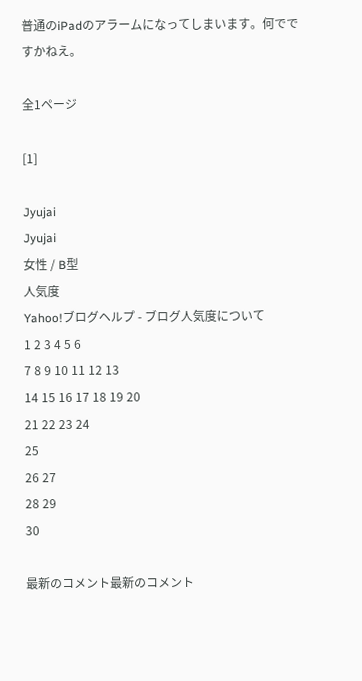普通のiPadのアラームになってしまいます。何でですかねえ。

全1ページ

[1]

Jyujai
Jyujai
女性 / B型
人気度
Yahoo!ブログヘルプ - ブログ人気度について
1 2 3 4 5 6
7 8 9 10 11 12 13
14 15 16 17 18 19 20
21 22 23 24
25
26 27
28 29
30

最新のコメント最新のコメント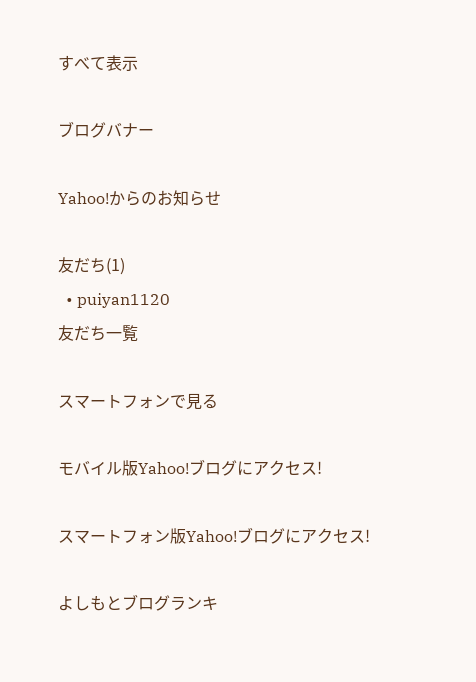すべて表示

ブログバナー

Yahoo!からのお知らせ

友だち(1)
  • puiyan1120
友だち一覧

スマートフォンで見る

モバイル版Yahoo!ブログにアクセス!

スマートフォン版Yahoo!ブログにアクセス!

よしもとブログランキ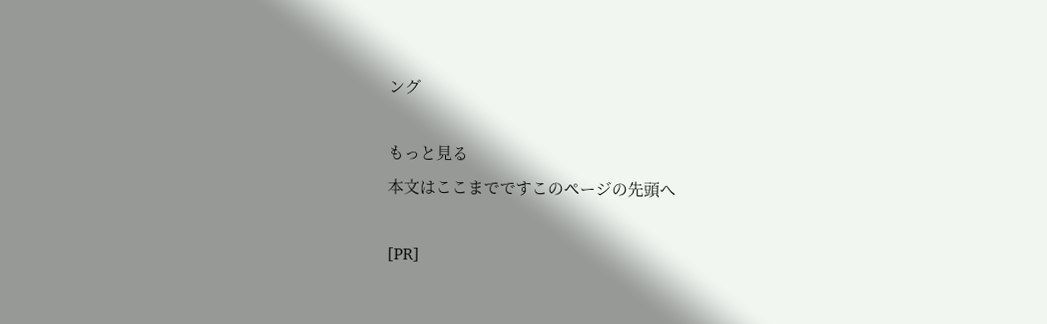ング

もっと見る
本文はここまでですこのページの先頭へ

[PR]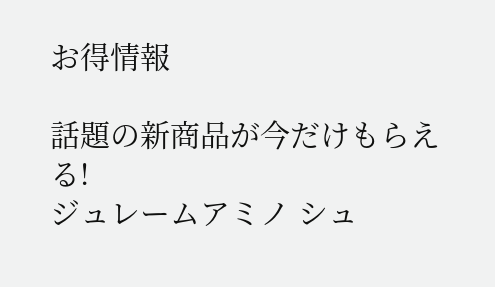お得情報

話題の新商品が今だけもらえる!
ジュレームアミノ シュ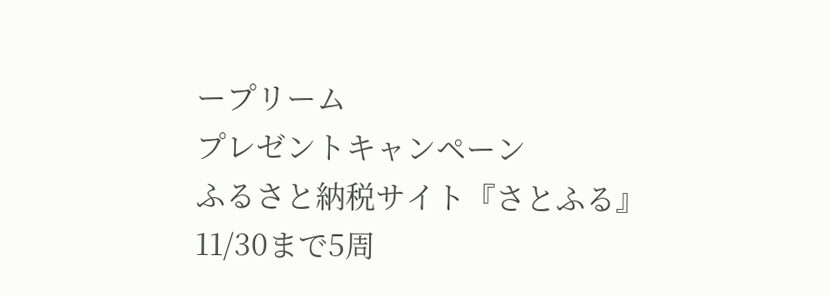ープリーム
プレゼントキャンペーン
ふるさと納税サイト『さとふる』
11/30まで5周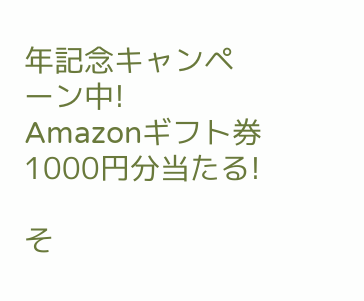年記念キャンペーン中!
Amazonギフト券1000円分当たる!

そ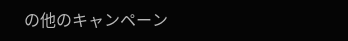の他のキャンペーン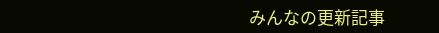みんなの更新記事